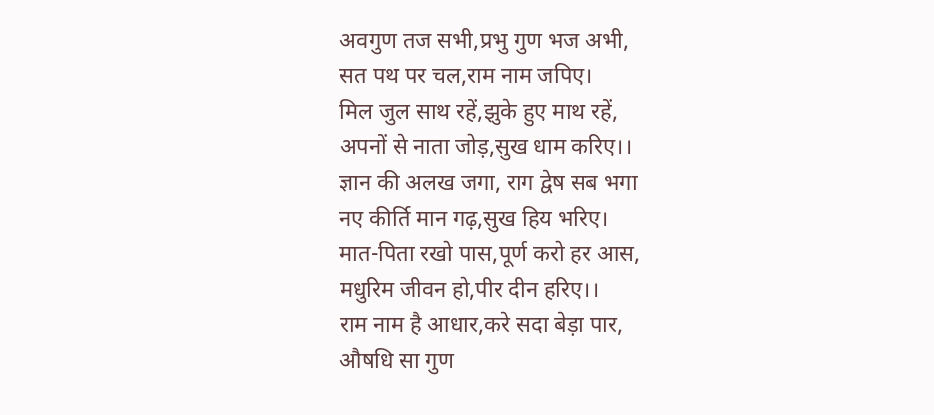अवगुण तज सभी,प्रभु गुण भज अभी,
सत पथ पर चल,राम नाम जपिए।
मिल जुल साथ रहें,झुके हुए माथ रहें,
अपनों से नाता जोड़,सुख धाम करिए।।
ज्ञान की अलख जगा, राग द्वेष सब भगा
नए कीर्ति मान गढ़,सुख हिय भरिए।
मात-पिता रखो पास,पूर्ण करो हर आस,
मधुरिम जीवन हो,पीर दीन हरिए।।
राम नाम है आधार,करे सदा बेड़ा पार,
औषधि सा गुण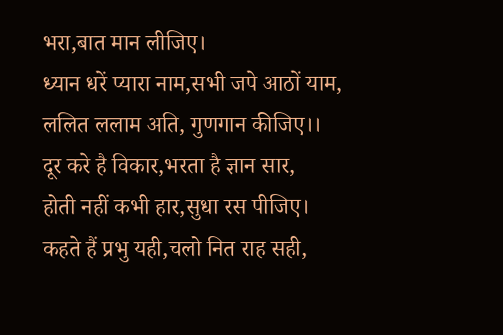भरा,बात मान लीजिए।
ध्यान धरें प्यारा नाम,सभी जपे आठों याम,
ललित ललाम अति, गुणगान कीजिए।।
दूर करे है विकार,भरता है ज्ञान सार,
होती नहीं कभी हार,सुधा रस पीजिए।
कहते हैं प्रभु यही,चलो नित राह सही,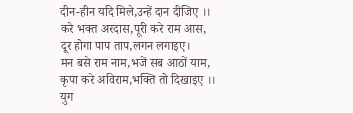दीन-हीन यदि मिले,उन्हें दान दीजिए ।।
करे भक्त अरदास,पूरी करे राम आस,
दूर होगा पाप ताप,लगन लगाइए।
मन बसे राम नाम,भजें सब आठों याम,
कृपा करे अविराम,भक्ति तो दिखाइए ।।
युग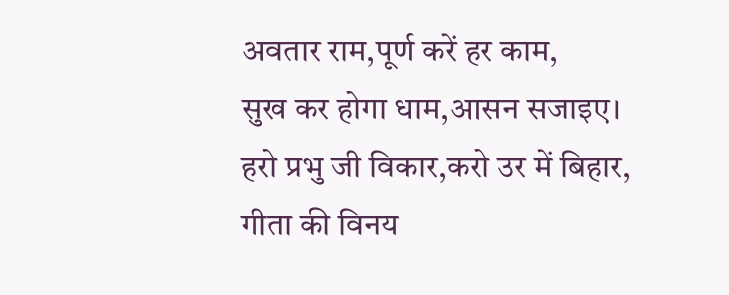अवतार राम,पूर्ण करें हर काम,
सुख कर होगा धाम,आसन सजाइए।
हरो प्रभु जी विकार,करो उर में बिहार,
गीता की विनय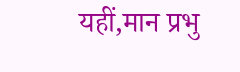यहीं,मान प्रभु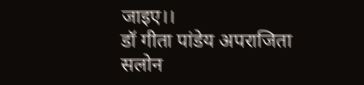जाइए।।
डॉ गीता पांडेय अपराजिता
सलोन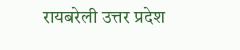रायबरेली उत्तर प्रदेश